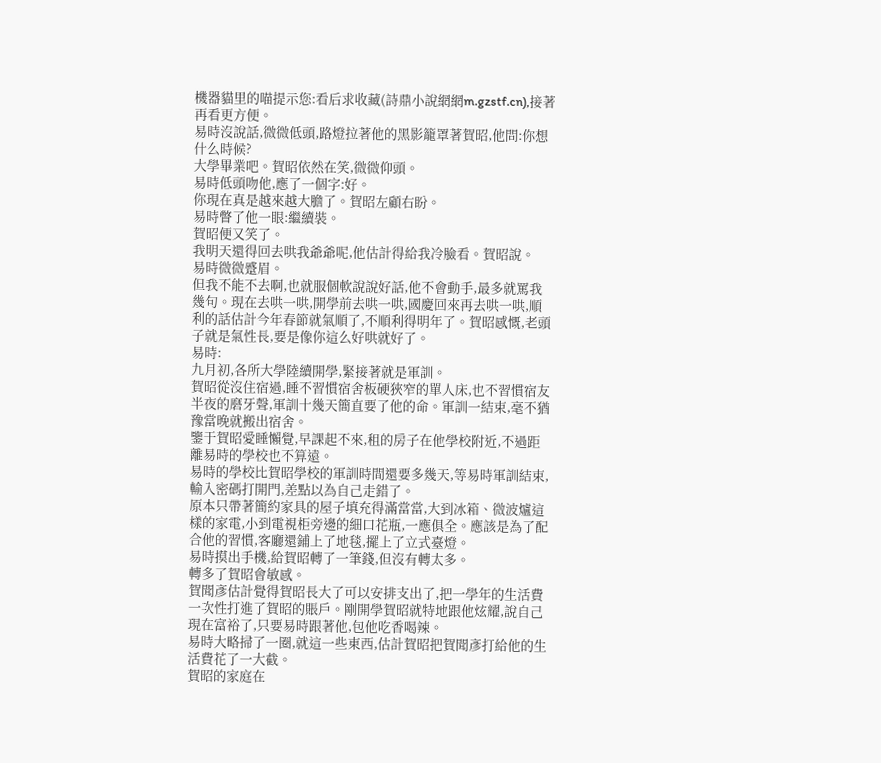機器貓里的喵提示您:看后求收藏(詩鼎小說網網m.gzstf.cn),接著再看更方便。
易時沒說話,微微低頭,路燈拉著他的黑影籠罩著賀昭,他問:你想什么時候?
大學畢業吧。賀昭依然在笑,微微仰頭。
易時低頭吻他,應了一個字:好。
你現在真是越來越大膽了。賀昭左顧右盼。
易時瞥了他一眼:繼續裝。
賀昭便又笑了。
我明天還得回去哄我爺爺呢,他估計得給我冷臉看。賀昭說。
易時微微蹙眉。
但我不能不去啊,也就服個軟說說好話,他不會動手,最多就罵我幾句。現在去哄一哄,開學前去哄一哄,國慶回來再去哄一哄,順利的話估計今年春節就氣順了,不順利得明年了。賀昭感慨,老頭子就是氣性長,要是像你這么好哄就好了。
易時:
九月初,各所大學陸續開學,緊接著就是軍訓。
賀昭從沒住宿過,睡不習慣宿舍板硬狹窄的單人床,也不習慣宿友半夜的磨牙聲,軍訓十幾天簡直要了他的命。軍訓一結束,毫不猶豫當晚就搬出宿舍。
鑒于賀昭愛睡懶覺,早課起不來,租的房子在他學校附近,不過距離易時的學校也不算遠。
易時的學校比賀昭學校的軍訓時間還要多幾天,等易時軍訓結束,輸入密碼打開門,差點以為自己走錯了。
原本只帶著簡約家具的屋子填充得滿當當,大到冰箱、微波爐這樣的家電,小到電視柜旁邊的細口花瓶,一應俱全。應該是為了配合他的習慣,客廳還鋪上了地毯,擺上了立式臺燈。
易時摸出手機,給賀昭轉了一筆錢,但沒有轉太多。
轉多了賀昭會敏感。
賀聞彥估計覺得賀昭長大了可以安排支出了,把一學年的生活費一次性打進了賀昭的賬戶。剛開學賀昭就特地跟他炫耀,說自己現在富裕了,只要易時跟著他,包他吃香喝辣。
易時大略掃了一圈,就這一些東西,估計賀昭把賀聞彥打給他的生活費花了一大截。
賀昭的家庭在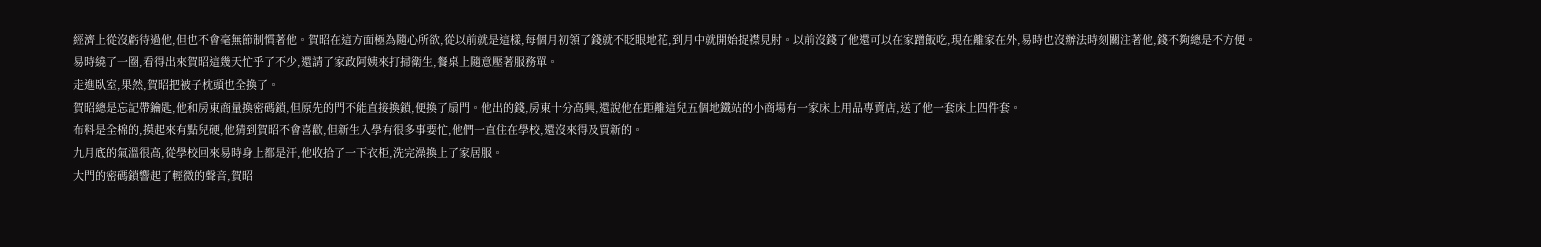經濟上從沒虧待過他,但也不會毫無節制慣著他。賀昭在這方面極為隨心所欲,從以前就是這樣,每個月初領了錢就不眨眼地花,到月中就開始捉襟見肘。以前沒錢了他還可以在家蹭飯吃,現在離家在外,易時也沒辦法時刻關注著他,錢不夠總是不方便。
易時繞了一圈,看得出來賀昭這幾天忙乎了不少,還請了家政阿姨來打掃衛生,餐桌上隨意壓著服務單。
走進臥室,果然,賀昭把被子枕頭也全換了。
賀昭總是忘記帶鑰匙,他和房東商量換密碼鎖,但原先的門不能直接換鎖,便換了扇門。他出的錢,房東十分高興,還說他在距離這兒五個地鐵站的小商場有一家床上用品專賣店,送了他一套床上四件套。
布料是全棉的,摸起來有點兒硬,他猜到賀昭不會喜歡,但新生入學有很多事要忙,他們一直住在學校,還沒來得及買新的。
九月底的氣溫很高,從學校回來易時身上都是汗,他收拾了一下衣柜,洗完澡換上了家居服。
大門的密碼鎖響起了輕微的聲音,賀昭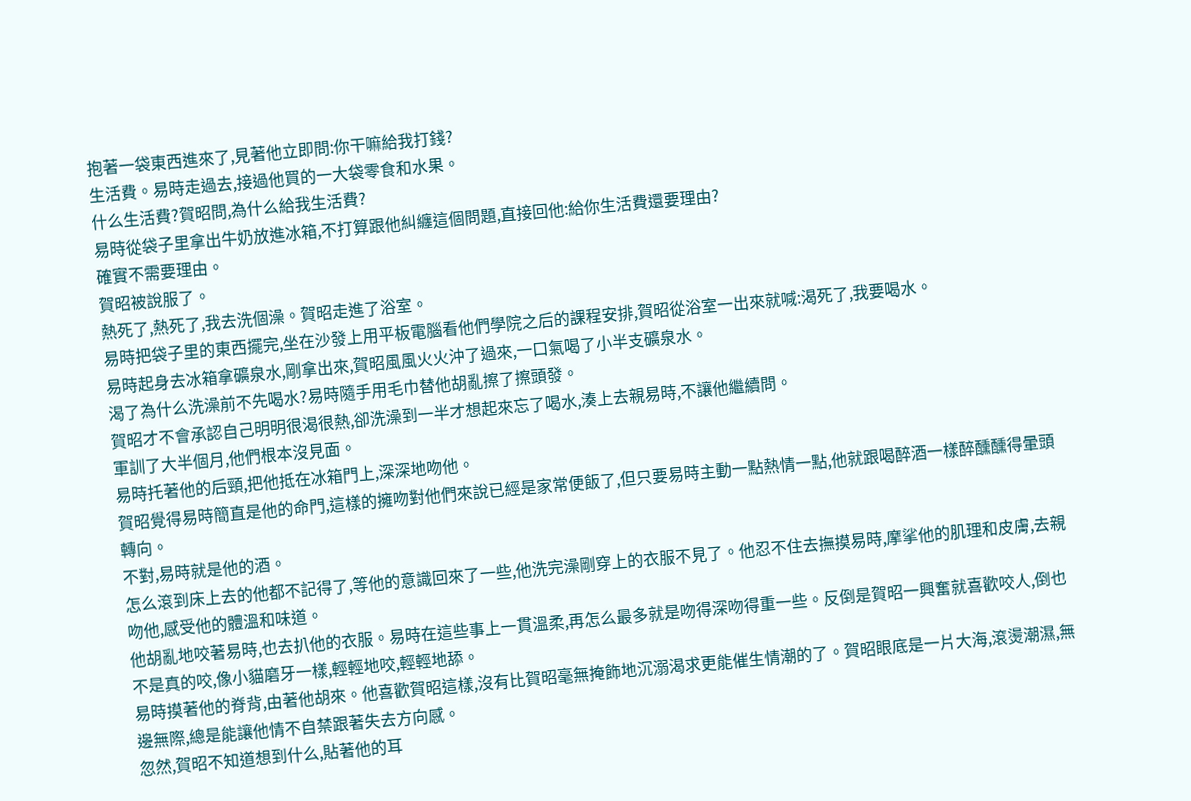抱著一袋東西進來了,見著他立即問:你干嘛給我打錢?
生活費。易時走過去,接過他買的一大袋零食和水果。
什么生活費?賀昭問,為什么給我生活費?
易時從袋子里拿出牛奶放進冰箱,不打算跟他糾纏這個問題,直接回他:給你生活費還要理由?
確實不需要理由。
賀昭被說服了。
熱死了,熱死了,我去洗個澡。賀昭走進了浴室。
易時把袋子里的東西擺完,坐在沙發上用平板電腦看他們學院之后的課程安排,賀昭從浴室一出來就喊:渴死了,我要喝水。
易時起身去冰箱拿礦泉水,剛拿出來,賀昭風風火火沖了過來,一口氣喝了小半支礦泉水。
渴了為什么洗澡前不先喝水?易時隨手用毛巾替他胡亂擦了擦頭發。
賀昭才不會承認自己明明很渴很熱,卻洗澡到一半才想起來忘了喝水,湊上去親易時,不讓他繼續問。
軍訓了大半個月,他們根本沒見面。
易時托著他的后頸,把他抵在冰箱門上,深深地吻他。
賀昭覺得易時簡直是他的命門,這樣的擁吻對他們來說已經是家常便飯了,但只要易時主動一點熱情一點,他就跟喝醉酒一樣醉醺醺得暈頭轉向。
不對,易時就是他的酒。
怎么滾到床上去的他都不記得了,等他的意識回來了一些,他洗完澡剛穿上的衣服不見了。他忍不住去撫摸易時,摩挲他的肌理和皮膚,去親吻他,感受他的體溫和味道。
他胡亂地咬著易時,也去扒他的衣服。易時在這些事上一貫溫柔,再怎么最多就是吻得深吻得重一些。反倒是賀昭一興奮就喜歡咬人,倒也不是真的咬,像小貓磨牙一樣,輕輕地咬,輕輕地舔。
易時摸著他的脊背,由著他胡來。他喜歡賀昭這樣,沒有比賀昭毫無掩飾地沉溺渴求更能催生情潮的了。賀昭眼底是一片大海,滾燙潮濕,無邊無際,總是能讓他情不自禁跟著失去方向感。
忽然,賀昭不知道想到什么,貼著他的耳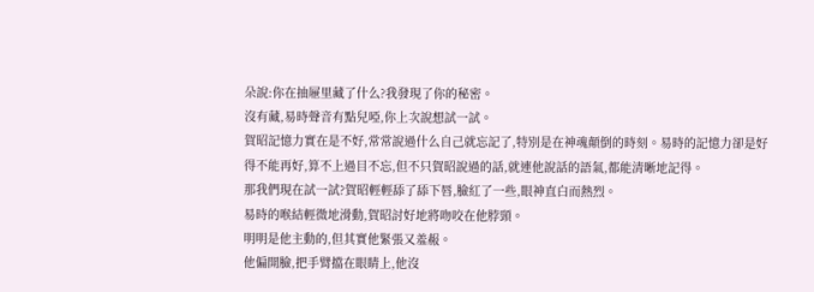朵說:你在抽屜里藏了什么?我發現了你的秘密。
沒有藏,易時聲音有點兒啞,你上次說想試一試。
賀昭記憶力實在是不好,常常說過什么自己就忘記了,特別是在神魂顛倒的時刻。易時的記憶力卻是好得不能再好,算不上過目不忘,但不只賀昭說過的話,就連他說話的語氣,都能清晰地記得。
那我們現在試一試?賀昭輕輕舔了舔下唇,臉紅了一些,眼神直白而熱烈。
易時的喉結輕微地滑動,賀昭討好地將吻咬在他脖頸。
明明是他主動的,但其實他緊張又羞赧。
他偏開臉,把手臂擋在眼睛上,他沒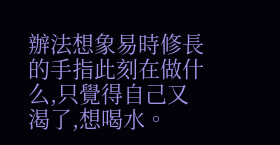辦法想象易時修長的手指此刻在做什么,只覺得自己又渴了,想喝水。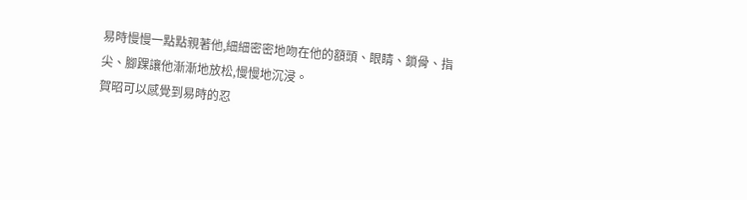易時慢慢一點點親著他,細細密密地吻在他的額頭、眼睛、鎖骨、指尖、腳踝讓他漸漸地放松,慢慢地沉浸。
賀昭可以感覺到易時的忍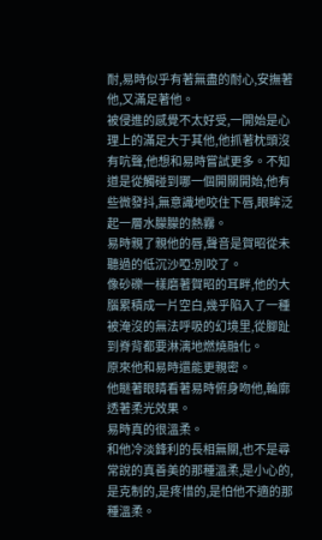耐,易時似乎有著無盡的耐心,安撫著他,又滿足著他。
被侵進的感覺不太好受,一開始是心理上的滿足大于其他,他抓著枕頭沒有吭聲,他想和易時嘗試更多。不知道是從觸碰到哪一個開關開始,他有些微發抖,無意識地咬住下唇,眼眸泛起一層水朦朦的熱霧。
易時親了親他的唇,聲音是賀昭從未聽過的低沉沙啞:別咬了。
像砂礫一樣磨著賀昭的耳畔,他的大腦累積成一片空白,幾乎陷入了一種被淹沒的無法呼吸的幻境里,從腳趾到脊背都要淋漓地燃燒融化。
原來他和易時還能更親密。
他瞇著眼睛看著易時俯身吻他,輪廓透著柔光效果。
易時真的很溫柔。
和他冷淡鋒利的長相無關,也不是尋常說的真善美的那種溫柔,是小心的,是克制的,是疼惜的,是怕他不適的那種溫柔。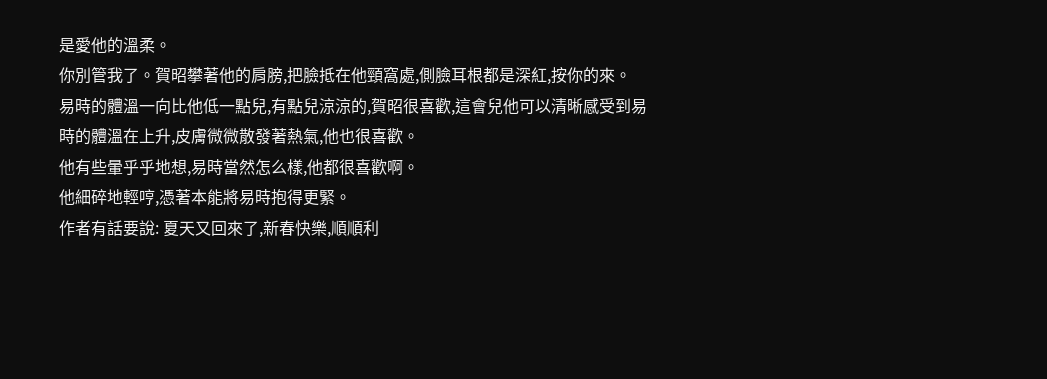是愛他的溫柔。
你別管我了。賀昭攀著他的肩膀,把臉抵在他頸窩處,側臉耳根都是深紅,按你的來。
易時的體溫一向比他低一點兒,有點兒涼涼的,賀昭很喜歡,這會兒他可以清晰感受到易時的體溫在上升,皮膚微微散發著熱氣,他也很喜歡。
他有些暈乎乎地想,易時當然怎么樣,他都很喜歡啊。
他細碎地輕哼,憑著本能將易時抱得更緊。
作者有話要說: 夏天又回來了,新春快樂,順順利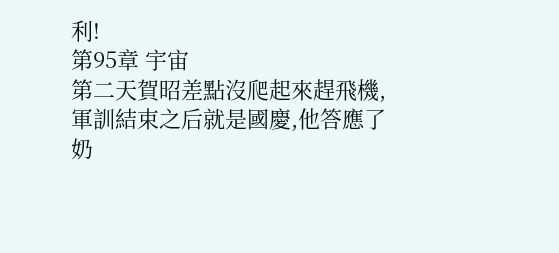利!
第95章 宇宙
第二天賀昭差點沒爬起來趕飛機,軍訓結束之后就是國慶,他答應了奶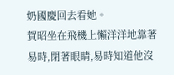奶國慶回去看她。
賀昭坐在飛機上懶洋洋地靠著易時,閉著眼睛,易時知道他沒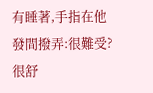有睡著,手指在他發間撥弄:很難受?
很舒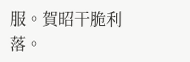服。賀昭干脆利落。